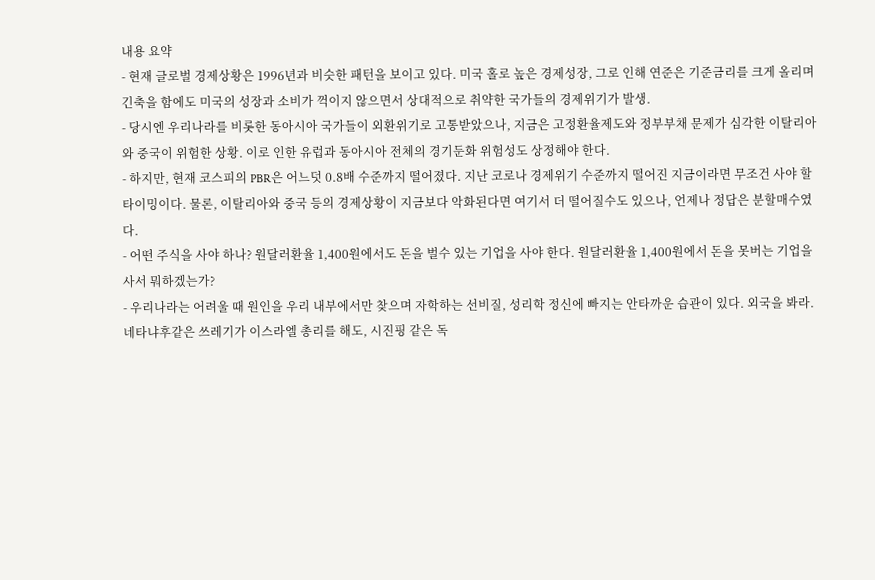내용 요약
- 현재 글로벌 경제상황은 1996년과 비슷한 패턴을 보이고 있다. 미국 홀로 높은 경제성장, 그로 인해 연준은 기준금리를 크게 올리며 긴축을 함에도 미국의 성장과 소비가 꺽이지 않으면서 상대적으로 취약한 국가들의 경제위기가 발생.
- 당시엔 우리나라를 비롯한 동아시아 국가들이 외환위기로 고통받았으나, 지금은 고정환율제도와 정부부채 문제가 심각한 이탈리아와 중국이 위험한 상황. 이로 인한 유럽과 동아시아 전체의 경기둔화 위험성도 상정해야 한다.
- 하지만, 현재 코스피의 PBR은 어느덧 0.8배 수준까지 떨어졌다. 지난 코로나 경제위기 수준까지 떨어진 지금이라면 무조건 사야 할 타이밍이다. 물론, 이탈리아와 중국 등의 경제상황이 지금보다 악화된다면 여기서 더 떨어질수도 있으나, 언제나 정답은 분할매수였다.
- 어떤 주식을 사야 하나? 원달러환율 1,400원에서도 돈을 벌수 있는 기업을 사야 한다. 원달러환율 1,400원에서 돈을 못버는 기업을 사서 뭐하겠는가?
- 우리나라는 어려울 때 원인을 우리 내부에서만 찾으며 자학하는 선비질, 성리학 정신에 빠지는 안타까운 습관이 있다. 외국을 봐라. 네타냐후같은 쓰레기가 이스라엘 총리를 해도, 시진핑 같은 독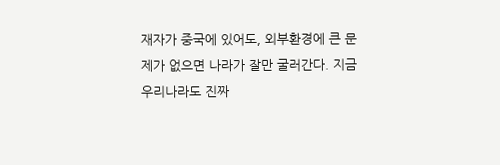재자가 중국에 있어도, 외부환경에 큰 문제가 없으면 나라가 잘만 굴러간다. 지금 우리나라도 진짜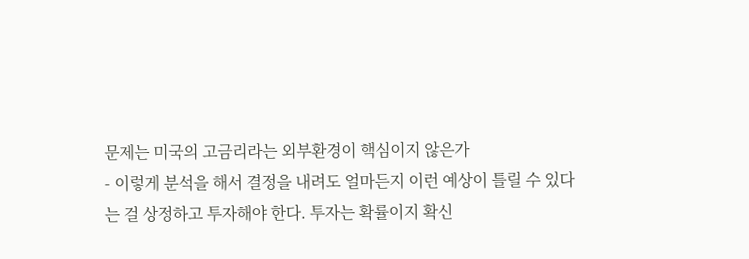문제는 미국의 고금리라는 외부환경이 핵심이지 않은가
- 이렇게 분석을 해서 결정을 내려도 얼마든지 이런 예상이 틀릴 수 있다는 걸 상정하고 투자해야 한다. 투자는 확률이지 확신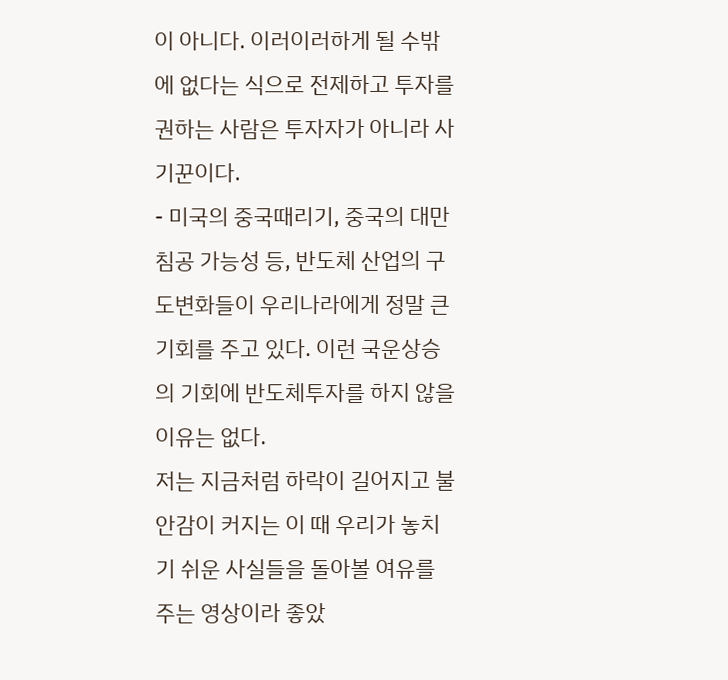이 아니다. 이러이러하게 될 수밖에 없다는 식으로 전제하고 투자를 권하는 사람은 투자자가 아니라 사기꾼이다.
- 미국의 중국때리기, 중국의 대만 침공 가능성 등, 반도체 산업의 구도변화들이 우리나라에게 정말 큰 기회를 주고 있다. 이런 국운상승의 기회에 반도체투자를 하지 않을 이유는 없다.
저는 지금처럼 하락이 길어지고 불안감이 커지는 이 때 우리가 놓치기 쉬운 사실들을 돌아볼 여유를 주는 영상이라 좋았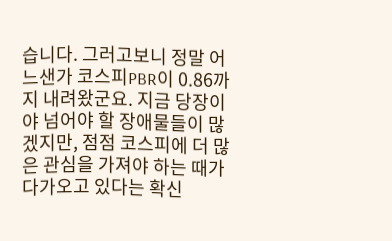습니다. 그러고보니 정말 어느샌가 코스피PBR이 0.86까지 내려왔군요. 지금 당장이야 넘어야 할 장애물들이 많겠지만, 점점 코스피에 더 많은 관심을 가져야 하는 때가 다가오고 있다는 확신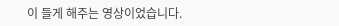이 들게 해주는 영상이었습니다.